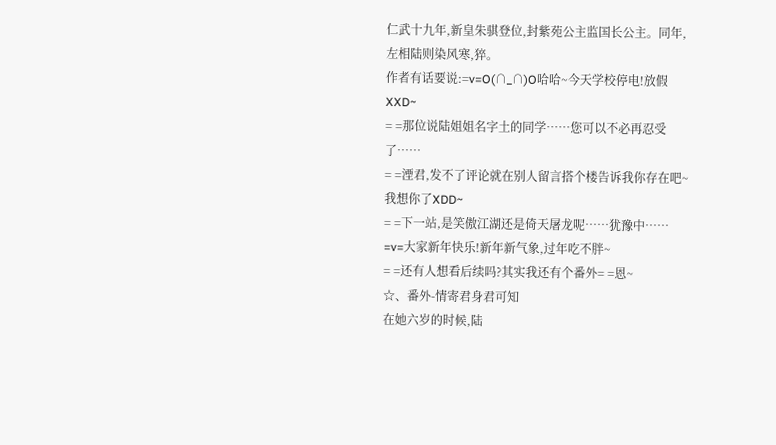仁武十九年,新皇朱骐登位,封紫苑公主监国长公主。同年,左相陆则染风寒,猝。
作者有话要说:=v=O(∩_∩)O哈哈~今天学校停电!放假XXD~
= =那位说陆姐姐名字土的同学……您可以不必再忍受了……
= =湮君,发不了评论就在别人留言搭个楼告诉我你存在吧~我想你了XDD~
= =下一站,是笑傲江湖还是倚天屠龙呢……犹豫中……
=v=大家新年快乐!新年新气象,过年吃不胖~
= =还有人想看后续吗?其实我还有个番外= =恩~
☆、番外-情寄君身君可知
在她六岁的时候,陆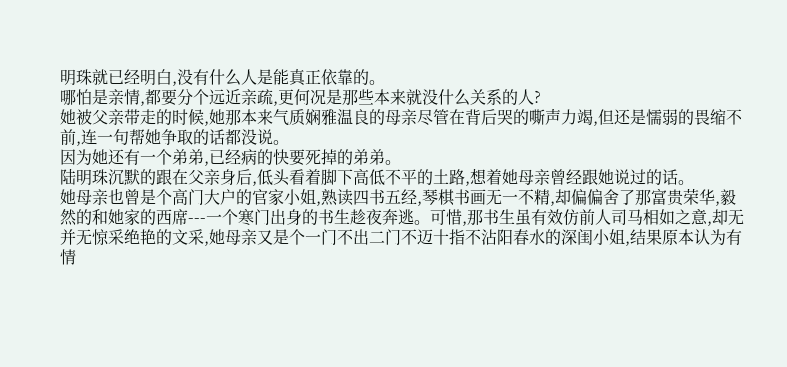明珠就已经明白,没有什么人是能真正依靠的。
哪怕是亲情,都要分个远近亲疏,更何况是那些本来就没什么关系的人?
她被父亲带走的时候,她那本来气质娴雅温良的母亲尽管在背后哭的嘶声力竭,但还是懦弱的畏缩不前,连一句帮她争取的话都没说。
因为她还有一个弟弟,已经病的快要死掉的弟弟。
陆明珠沉默的跟在父亲身后,低头看着脚下高低不平的土路,想着她母亲曾经跟她说过的话。
她母亲也曾是个高门大户的官家小姐,熟读四书五经,琴棋书画无一不精,却偏偏舍了那富贵荣华,毅然的和她家的西席---一个寒门出身的书生趁夜奔逃。可惜,那书生虽有效仿前人司马相如之意,却无并无惊采绝艳的文采,她母亲又是个一门不出二门不迈十指不沾阳春水的深闺小姐,结果原本认为有情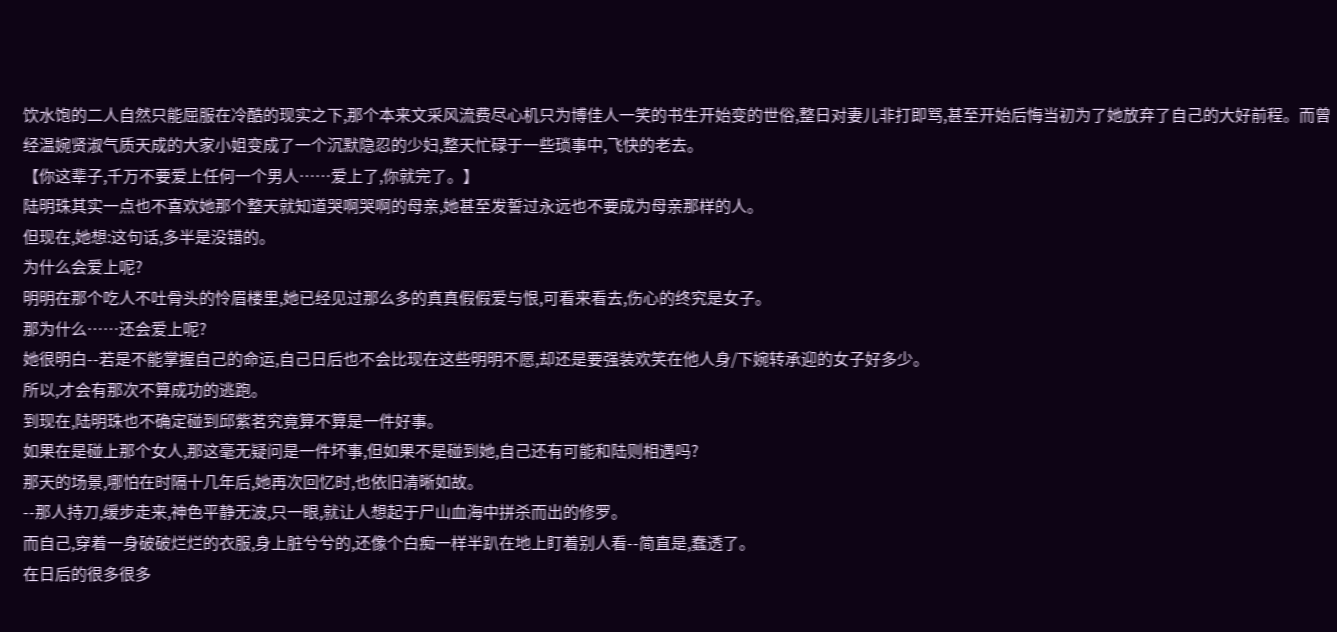饮水饱的二人自然只能屈服在冷酷的现实之下,那个本来文采风流费尽心机只为博佳人一笑的书生开始变的世俗,整日对妻儿非打即骂,甚至开始后悔当初为了她放弃了自己的大好前程。而曾经温婉贤淑气质天成的大家小姐变成了一个沉默隐忍的少妇,整天忙碌于一些琐事中,飞快的老去。
【你这辈子,千万不要爱上任何一个男人……爱上了,你就完了。】
陆明珠其实一点也不喜欢她那个整天就知道哭啊哭啊的母亲,她甚至发誓过永远也不要成为母亲那样的人。
但现在,她想:这句话,多半是没错的。
为什么会爱上呢?
明明在那个吃人不吐骨头的怜眉楼里,她已经见过那么多的真真假假爱与恨,可看来看去,伤心的终究是女子。
那为什么……还会爱上呢?
她很明白--若是不能掌握自己的命运,自己日后也不会比现在这些明明不愿,却还是要强装欢笑在他人身/下婉转承迎的女子好多少。
所以,才会有那次不算成功的逃跑。
到现在,陆明珠也不确定碰到邱紫茗究竟算不算是一件好事。
如果在是碰上那个女人,那这毫无疑问是一件坏事,但如果不是碰到她,自己还有可能和陆则相遇吗?
那天的场景,哪怕在时隔十几年后,她再次回忆时,也依旧清晰如故。
--那人持刀,缓步走来,神色平静无波,只一眼,就让人想起于尸山血海中拼杀而出的修罗。
而自己,穿着一身破破烂烂的衣服,身上脏兮兮的,还像个白痴一样半趴在地上盯着别人看--简直是,蠢透了。
在日后的很多很多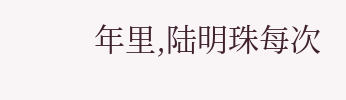年里,陆明珠每次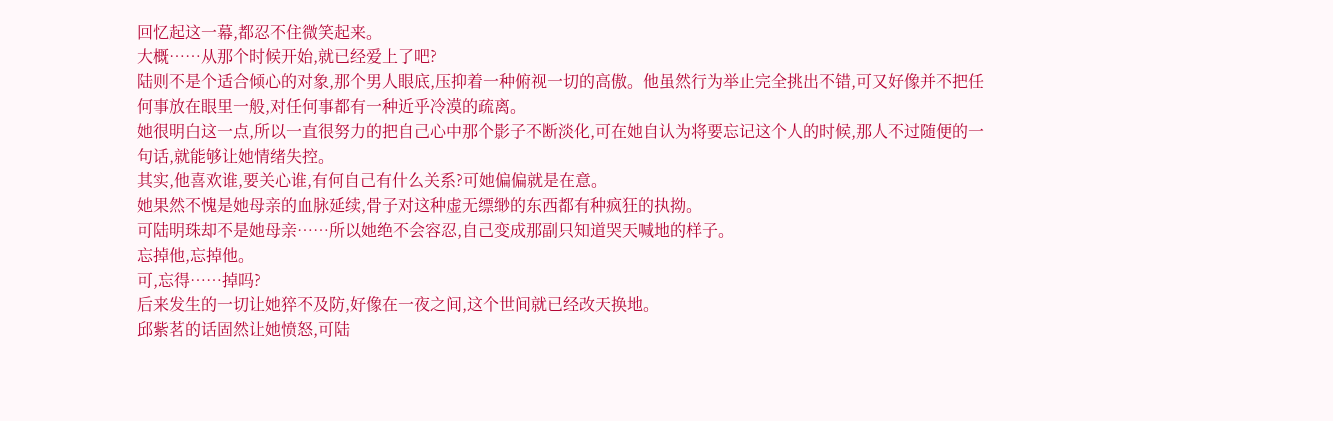回忆起这一幕,都忍不住微笑起来。
大概……从那个时候开始,就已经爱上了吧?
陆则不是个适合倾心的对象,那个男人眼底,压抑着一种俯视一切的高傲。他虽然行为举止完全挑出不错,可又好像并不把任何事放在眼里一般,对任何事都有一种近乎冷漠的疏离。
她很明白这一点,所以一直很努力的把自己心中那个影子不断淡化,可在她自认为将要忘记这个人的时候,那人不过随便的一句话,就能够让她情绪失控。
其实,他喜欢谁,要关心谁,有何自己有什么关系?可她偏偏就是在意。
她果然不愧是她母亲的血脉延续,骨子对这种虚无缥缈的东西都有种疯狂的执拗。
可陆明珠却不是她母亲……所以她绝不会容忍,自己变成那副只知道哭天喊地的样子。
忘掉他,忘掉他。
可,忘得……掉吗?
后来发生的一切让她猝不及防,好像在一夜之间,这个世间就已经改天换地。
邱紫茗的话固然让她愤怒,可陆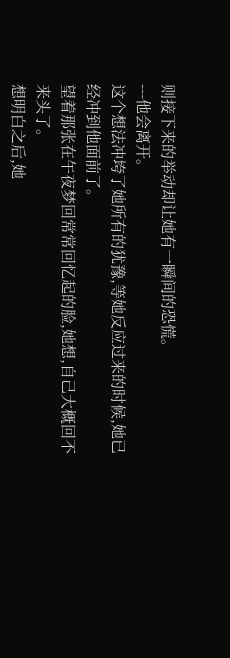则接下来的举动却让她有一瞬间的恐慌。
---他会离开。
这个想法冲垮了她所有的犹豫,等她反应过来的时候,她已经冲到他面前了。
望着那张在午夜梦回常常回忆起的脸,她想,自己大概回不来头了。
想明白之后,她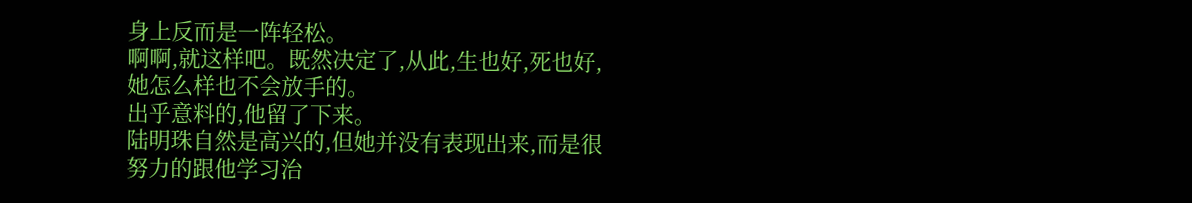身上反而是一阵轻松。
啊啊,就这样吧。既然决定了,从此,生也好,死也好,她怎么样也不会放手的。
出乎意料的,他留了下来。
陆明珠自然是高兴的,但她并没有表现出来,而是很努力的跟他学习治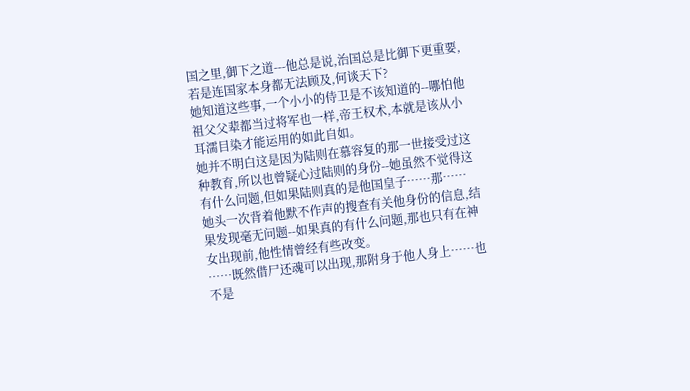国之里,御下之道---他总是说,治国总是比御下更重要,若是连国家本身都无法顾及,何谈天下?
她知道这些事,一个小小的侍卫是不该知道的--哪怕他祖父父辈都当过将军也一样,帝王权术,本就是该从小耳濡目染才能运用的如此自如。
她并不明白这是因为陆则在慕容复的那一世接受过这种教育,所以也曾疑心过陆则的身份--她虽然不觉得这有什么问题,但如果陆则真的是他国皇子……那……
她头一次背着他默不作声的搜查有关他身份的信息,结果发现毫无问题--如果真的有什么问题,那也只有在神女出现前,他性情曾经有些改变。
……既然借尸还魂可以出现,那附身于他人身上……也不是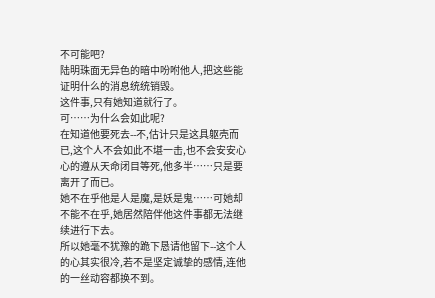不可能吧?
陆明珠面无异色的暗中吩咐他人,把这些能证明什么的消息统统销毁。
这件事,只有她知道就行了。
可……为什么会如此呢?
在知道他要死去--不,估计只是这具躯壳而已,这个人不会如此不堪一击,也不会安安心心的遵从天命闭目等死,他多半……只是要离开了而已。
她不在乎他是人是魔,是妖是鬼……可她却不能不在乎,她居然陪伴他这件事都无法继续进行下去。
所以她毫不犹豫的跪下恳请他留下--这个人的心其实很冷,若不是坚定诚挚的感情,连他的一丝动容都换不到。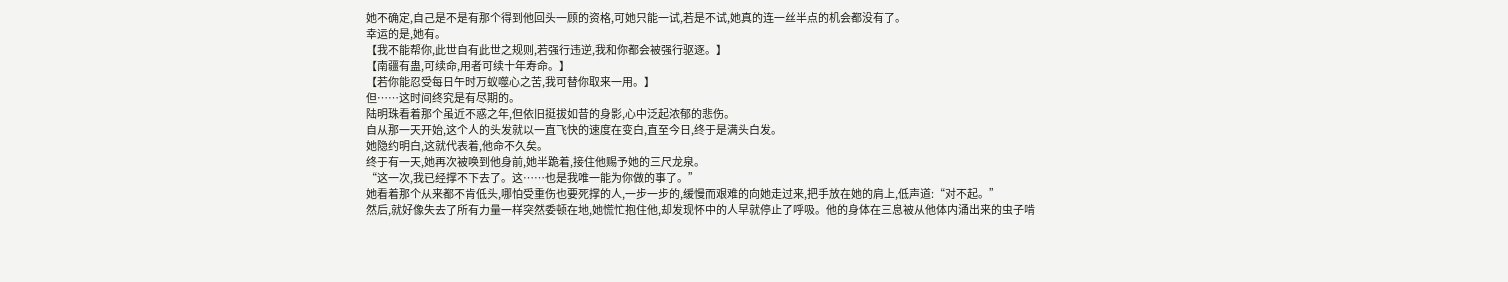她不确定,自己是不是有那个得到他回头一顾的资格,可她只能一试,若是不试,她真的连一丝半点的机会都没有了。
幸运的是,她有。
【我不能帮你,此世自有此世之规则,若强行违逆,我和你都会被强行驱逐。】
【南疆有蛊,可续命,用者可续十年寿命。】
【若你能忍受每日午时万蚁噬心之苦,我可替你取来一用。】
但……这时间终究是有尽期的。
陆明珠看着那个虽近不惑之年,但依旧挺拔如昔的身影,心中泛起浓郁的悲伤。
自从那一天开始,这个人的头发就以一直飞快的速度在变白,直至今日,终于是满头白发。
她隐约明白,这就代表着,他命不久矣。
终于有一天,她再次被唤到他身前,她半跪着,接住他赐予她的三尺龙泉。
“这一次,我已经撑不下去了。这……也是我唯一能为你做的事了。”
她看着那个从来都不肯低头,哪怕受重伤也要死撑的人,一步一步的,缓慢而艰难的向她走过来,把手放在她的肩上,低声道:“对不起。”
然后,就好像失去了所有力量一样突然委顿在地,她慌忙抱住他,却发现怀中的人早就停止了呼吸。他的身体在三息被从他体内涌出来的虫子啃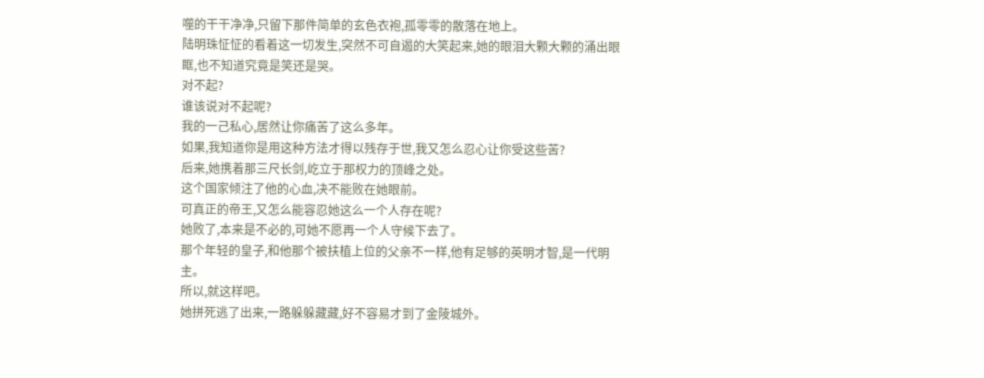噬的干干净净,只留下那件简单的玄色衣袍,孤零零的散落在地上。
陆明珠怔怔的看着这一切发生,突然不可自遏的大笑起来,她的眼泪大颗大颗的涌出眼眶,也不知道究竟是笑还是哭。
对不起?
谁该说对不起呢?
我的一己私心,居然让你痛苦了这么多年。
如果,我知道你是用这种方法才得以残存于世,我又怎么忍心让你受这些苦?
后来,她携着那三尺长剑,屹立于那权力的顶峰之处。
这个国家倾注了他的心血,决不能败在她眼前。
可真正的帝王,又怎么能容忍她这么一个人存在呢?
她败了,本来是不必的,可她不愿再一个人守候下去了。
那个年轻的皇子,和他那个被扶植上位的父亲不一样,他有足够的英明才智,是一代明主。
所以,就这样吧。
她拼死逃了出来,一路躲躲藏藏,好不容易才到了金陵城外。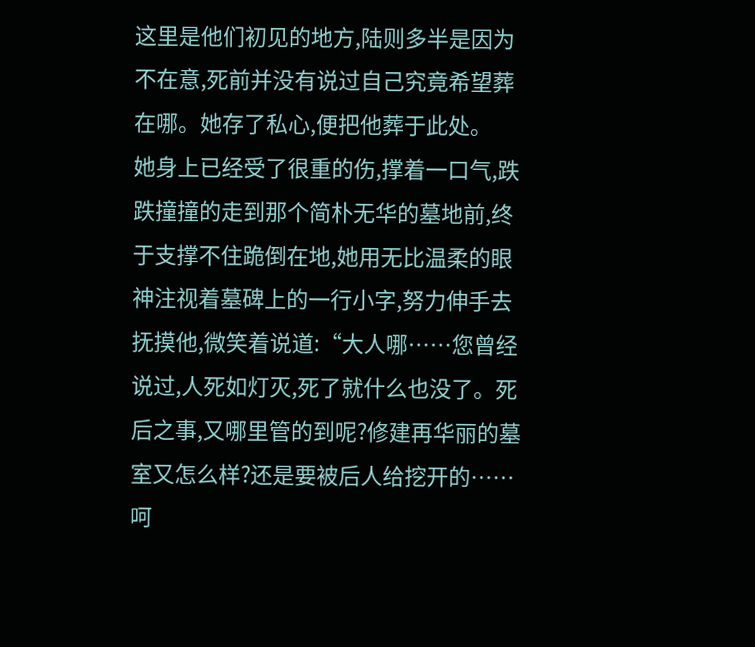这里是他们初见的地方,陆则多半是因为不在意,死前并没有说过自己究竟希望葬在哪。她存了私心,便把他葬于此处。
她身上已经受了很重的伤,撑着一口气,跌跌撞撞的走到那个简朴无华的墓地前,终于支撑不住跪倒在地,她用无比温柔的眼神注视着墓碑上的一行小字,努力伸手去抚摸他,微笑着说道:“大人哪……您曾经说过,人死如灯灭,死了就什么也没了。死后之事,又哪里管的到呢?修建再华丽的墓室又怎么样?还是要被后人给挖开的……呵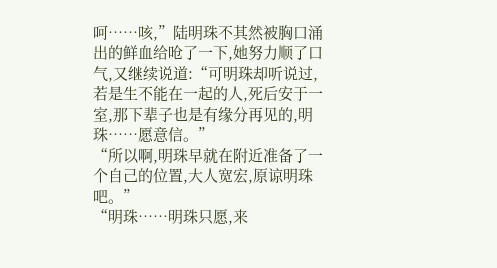呵……咳,”陆明珠不其然被胸口涌出的鲜血给呛了一下,她努力顺了口气,又继续说道:“可明珠却听说过,若是生不能在一起的人,死后安于一室,那下辈子也是有缘分再见的,明珠……愿意信。”
“所以啊,明珠早就在附近准备了一个自己的位置,大人宽宏,原谅明珠吧。”
“明珠……明珠只愿,来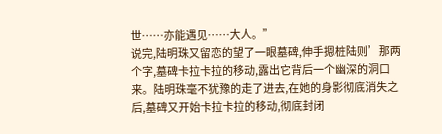世……亦能遇见……大人。”
说完,陆明珠又留恋的望了一眼墓碑,伸手摁桩陆则’那两个字,墓碑卡拉卡拉的移动,露出它背后一个幽深的洞口来。陆明珠毫不犹豫的走了进去,在她的身影彻底消失之后,墓碑又开始卡拉卡拉的移动,彻底封闭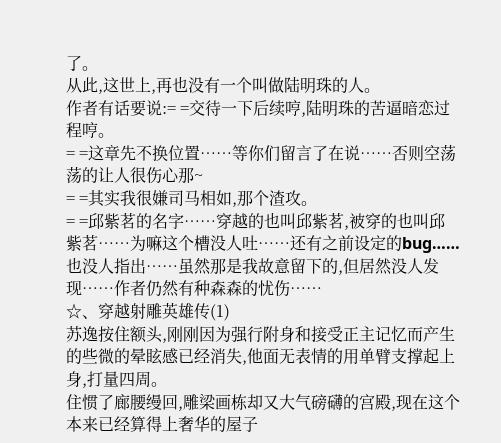了。
从此,这世上,再也没有一个叫做陆明珠的人。
作者有话要说:= =交待一下后续哼,陆明珠的苦逼暗恋过程哼。
= =这章先不换位置……等你们留言了在说……否则空荡荡的让人很伤心那~
= =其实我很嫌司马相如,那个渣攻。
= =邱紫茗的名字……穿越的也叫邱紫茗,被穿的也叫邱紫茗……为嘛这个槽没人吐……还有之前设定的bug……也没人指出……虽然那是我故意留下的,但居然没人发现……作者仍然有种森森的忧伤……
☆、穿越射雕英雄传(1)
苏逸按住额头,刚刚因为强行附身和接受正主记忆而产生的些微的晕眩感已经消失,他面无表情的用单臂支撑起上身,打量四周。
住惯了廊腰缦回,雕梁画栋却又大气磅礴的宫殿,现在这个本来已经算得上奢华的屋子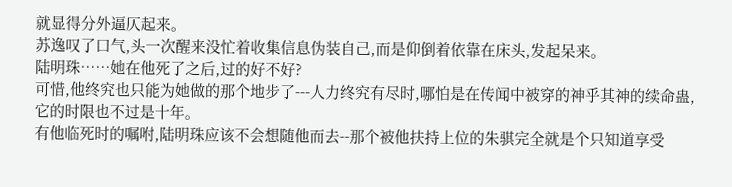就显得分外逼仄起来。
苏逸叹了口气,头一次醒来没忙着收集信息伪装自己,而是仰倒着依靠在床头,发起呆来。
陆明珠……她在他死了之后,过的好不好?
可惜,他终究也只能为她做的那个地步了---人力终究有尽时,哪怕是在传闻中被穿的神乎其神的续命蛊,它的时限也不过是十年。
有他临死时的嘱咐,陆明珠应该不会想随他而去--那个被他扶持上位的朱骐完全就是个只知道享受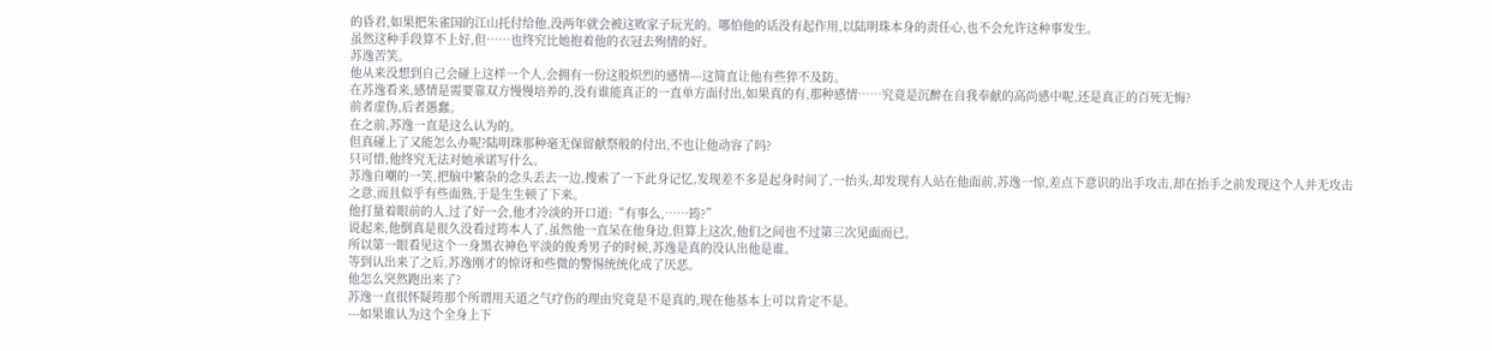的昏君,如果把朱雀国的江山托付给他,没两年就会被这败家子玩光的。哪怕他的话没有起作用,以陆明珠本身的责任心,也不会允许这种事发生。
虽然这种手段算不上好,但……也终究比她抱着他的衣冠去殉情的好。
苏逸苦笑。
他从来没想到自己会碰上这样一个人,会拥有一份这般炽烈的感情---这简直让他有些猝不及防。
在苏逸看来,感情是需要靠双方慢慢培养的,没有谁能真正的一直单方面付出,如果真的有,那种感情……究竟是沉醉在自我奉献的高尚感中呢,还是真正的百死无悔?
前者虚伪,后者愚蠢。
在之前,苏逸一直是这么认为的。
但真碰上了又能怎么办呢?陆明珠那种毫无保留献祭般的付出,不也让他动容了吗?
只可惜,他终究无法对她承诺写什么。
苏逸自嘲的一笑,把脑中繁杂的念头丢去一边,搜索了一下此身记忆,发现差不多是起身时间了,一抬头,却发现有人站在他面前,苏逸一惊,差点下意识的出手攻击,却在抬手之前发现这个人并无攻击之意,而且似乎有些面熟,于是生生顿了下来。
他打量着眼前的人,过了好一会,他才冷淡的开口道:“有事么,……筠?”
说起来,他倒真是很久没看过筠本人了,虽然他一直呆在他身边,但算上这次,他们之间也不过第三次见面而已。
所以第一眼看见这个一身黑衣神色平淡的俊秀男子的时候,苏逸是真的没认出他是谁。
等到认出来了之后,苏逸刚才的惊讶和些微的警惕统统化成了厌恶。
他怎么突然跑出来了?
苏逸一直很怀疑筠那个所谓用天道之气疗伤的理由究竟是不是真的,现在他基本上可以肯定不是。
---如果谁认为这个全身上下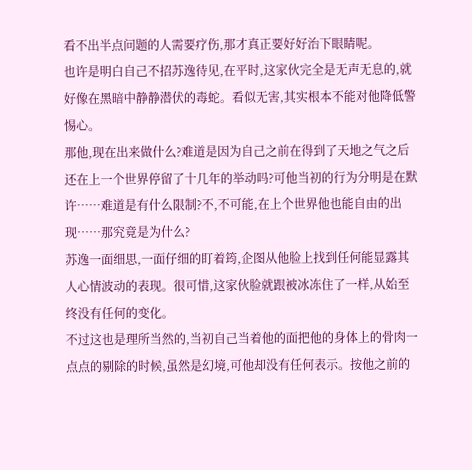看不出半点问题的人需要疗伤,那才真正要好好治下眼睛呢。
也许是明白自己不招苏逸待见,在平时,这家伙完全是无声无息的,就好像在黑暗中静静潜伏的毒蛇。看似无害,其实根本不能对他降低警惕心。
那他,现在出来做什么?难道是因为自己之前在得到了天地之气之后还在上一个世界停留了十几年的举动吗?可他当初的行为分明是在默许……难道是有什么限制?不,不可能,在上个世界他也能自由的出现……那究竟是为什么?
苏逸一面细思,一面仔细的盯着筠,企图从他脸上找到任何能显露其人心情波动的表现。很可惜,这家伙脸就跟被冰冻住了一样,从始至终没有任何的变化。
不过这也是理所当然的,当初自己当着他的面把他的身体上的骨肉一点点的剔除的时候,虽然是幻境,可他却没有任何表示。按他之前的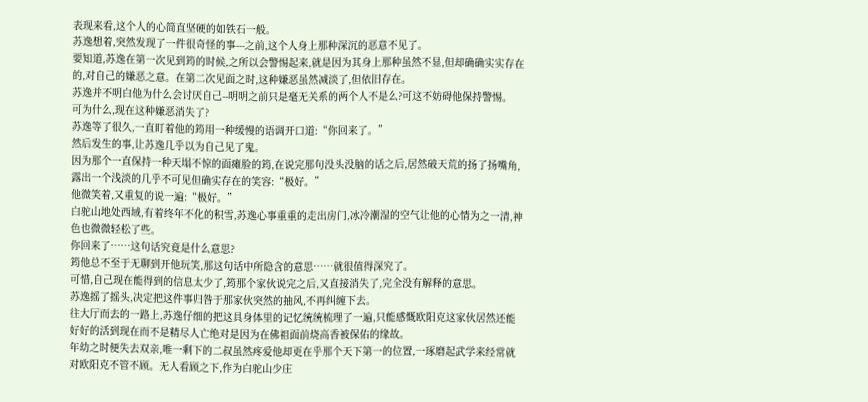表现来看,这个人的心简直坚硬的如铁石一般。
苏逸想着,突然发现了一件很奇怪的事---之前,这个人身上那种深沉的恶意不见了。
要知道,苏逸在第一次见到筠的时候,之所以会警惕起来,就是因为其身上那种虽然不显,但却确确实实存在的,对自己的嫌恶之意。在第二次见面之时,这种嫌恶虽然减淡了,但依旧存在。
苏逸并不明白他为什么会讨厌自己--明明之前只是毫无关系的两个人不是么?可这不妨碍他保持警惕。
可为什么,现在这种嫌恶消失了?
苏逸等了很久,一直盯着他的筠用一种缓慢的语调开口道:“你回来了。”
然后发生的事,让苏逸几乎以为自己见了鬼。
因为那个一直保持一种天塌不惊的面瘫脸的筠,在说完那句没头没脑的话之后,居然破天荒的扬了扬嘴角,露出一个浅淡的几乎不可见但确实存在的笑容:“极好。”
他微笑着,又重复的说一遍:“极好。”
白驼山地处西域,有着终年不化的积雪,苏逸心事重重的走出房门,冰冷潮湿的空气让他的心情为之一清,神色也微微轻松了些。
你回来了……这句话究竟是什么意思?
筠他总不至于无聊到开他玩笑,那这句话中所隐含的意思……就很值得深究了。
可惜,自己现在能得到的信息太少了,筠那个家伙说完之后,又直接消失了,完全没有解释的意思。
苏逸摇了摇头,决定把这件事归咎于那家伙突然的抽风,不再纠缠下去。
往大厅而去的一路上,苏逸仔细的把这具身体里的记忆统统梳理了一遍,只能感慨欧阳克这家伙居然还能好好的活到现在而不是精尽人亡绝对是因为在佛祖面前烧高香被保佑的缘故。
年幼之时便失去双亲,唯一剩下的二叔虽然疼爱他却更在乎那个天下第一的位置,一琢磨起武学来经常就对欧阳克不管不顾。无人看顾之下,作为白驼山少庄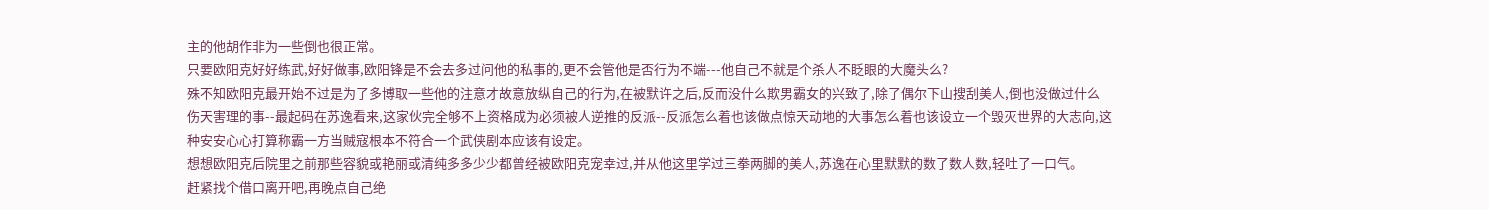主的他胡作非为一些倒也很正常。
只要欧阳克好好练武,好好做事,欧阳锋是不会去多过问他的私事的,更不会管他是否行为不端---他自己不就是个杀人不眨眼的大魔头么?
殊不知欧阳克最开始不过是为了多博取一些他的注意才故意放纵自己的行为,在被默许之后,反而没什么欺男霸女的兴致了,除了偶尔下山搜刮美人,倒也没做过什么伤天害理的事--最起码在苏逸看来,这家伙完全够不上资格成为必须被人逆推的反派--反派怎么着也该做点惊天动地的大事怎么着也该设立一个毁灭世界的大志向,这种安安心心打算称霸一方当贼寇根本不符合一个武侠剧本应该有设定。
想想欧阳克后院里之前那些容貌或艳丽或清纯多多少少都曾经被欧阳克宠幸过,并从他这里学过三拳两脚的美人,苏逸在心里默默的数了数人数,轻吐了一口气。
赶紧找个借口离开吧,再晚点自己绝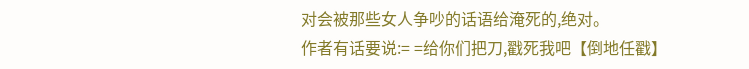对会被那些女人争吵的话语给淹死的,绝对。
作者有话要说:= =给你们把刀,戳死我吧【倒地任戳】